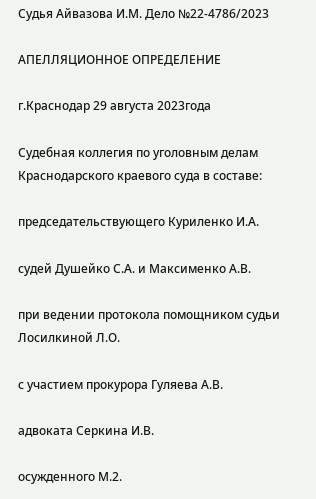Судья Айвазова И.М. Дело №22-4786/2023

АПЕЛЛЯЦИОННОЕ ОПРЕДЕЛЕНИЕ

г.Краснодар 29 августа 2023года

Судебная коллегия по уголовным делам Краснодарского краевого суда в составе:

председательствующего Куриленко И.А.

судей Душейко С.А. и Максименко А.В.

при ведении протокола помощником судьи Лосилкиной Л.О.

с участием прокурора Гуляева А.В.

адвоката Серкина И.В.

осужденного М.2.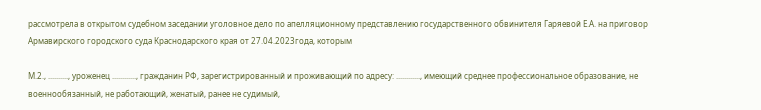рассмотрела в открытом судебном заседании уголовное дело по апелляционному представлению государственного обвинителя Гаряевой Е.А. на приговор Армавирского городского суда Краснодарского края от 27.04.2023года, которым

М.2., .........., уроженец ............, гражданин РФ, зарегистрированный и проживающий по адресу: ............, имеющий среднее профессиональное образование, не военнообязанный, не работающий, женатый, ранее не судимый,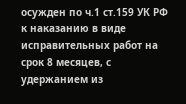осужден по ч.1 ст.159 УК РФ к наказанию в виде исправительных работ на срок 8 месяцев, с удержанием из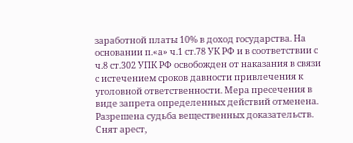заработной платы 10% в доход государства. На основании п.«а» ч.1 ст.78 УК РФ и в соответствии с ч.8 ст.302 УПК РФ освобожден от наказания в связи с истечением сроков давности привлечения к уголовной ответственности. Мера пресечения в виде запрета определенных действий отменена. Разрешена судьба вещественных доказательств. Снят арест,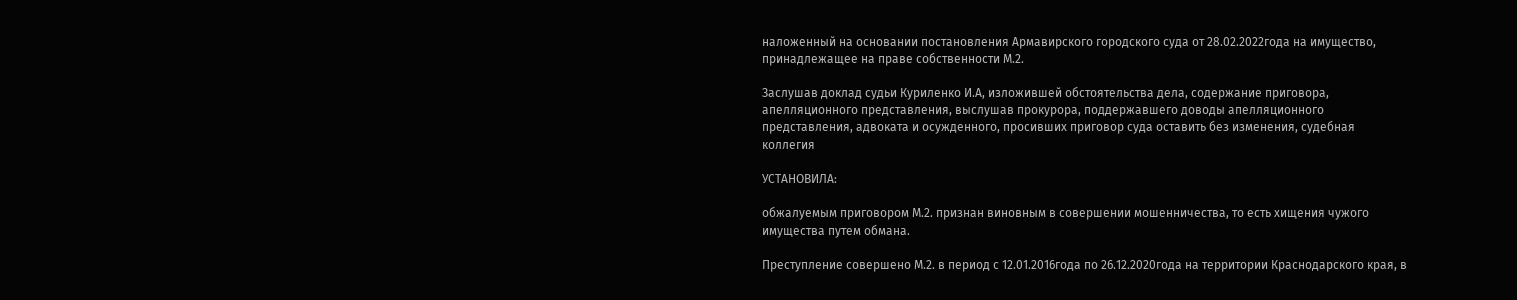наложенный на основании постановления Армавирского городского суда от 28.02.2022года на имущество, принадлежащее на праве собственности М.2.

Заслушав доклад судьи Куриленко И.А, изложившей обстоятельства дела, содержание приговора, апелляционного представления, выслушав прокурора, поддержавшего доводы апелляционного представления, адвоката и осужденного, просивших приговор суда оставить без изменения, судебная коллегия

УСТАНОВИЛА:

обжалуемым приговором М.2. признан виновным в совершении мошенничества, то есть хищения чужого имущества путем обмана.

Преступление совершено М.2. в период с 12.01.2016года по 26.12.2020года на территории Краснодарского края, в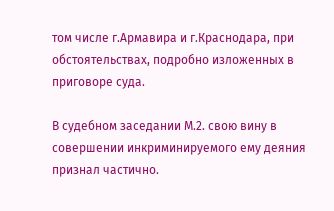том числе г.Армавира и г.Краснодара, при обстоятельствах, подробно изложенных в приговоре суда.

В судебном заседании М.2. свою вину в совершении инкриминируемого ему деяния признал частично.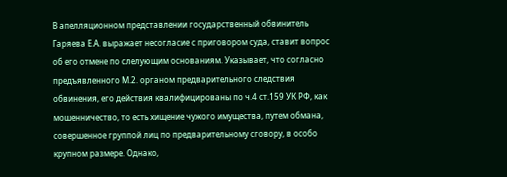В апелляционном представлении государственный обвинитель Гаряева Е.А. выражает несогласие с приговором суда, ставит вопрос об его отмене по слелующим основаниям. Указывает, что согласно предъявленного М.2. органом предварительного следствия обвинения, его действия квалифицированы по ч.4 ст.159 УК РФ, как мошенничество, то есть хищение чужого имущества, путем обмана, совершенное группой лиц по предварительному сговору, в особо крупном размере. Однако,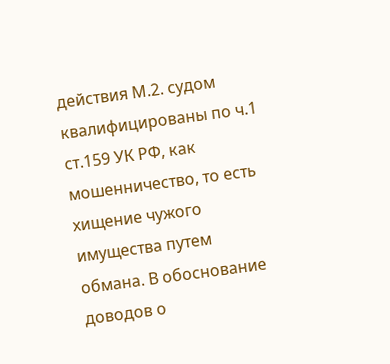действия М.2. судом квалифицированы по ч.1 ст.159 УК РФ, как мошенничество, то есть хищение чужого имущества путем обмана. В обоснование доводов о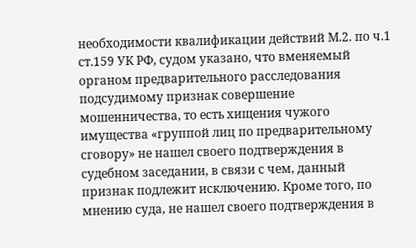необходимости квалификации действий М.2. по ч.1 ст.159 УК РФ, судом указано, что вменяемый органом предварительного расследования подсудимому признак совершение мошенничества, то есть хищения чужого имущества «группой лиц по предварительному сговору» не нашел своего подтверждения в судебном заседании, в связи с чем, данный признак подлежит исключению. Кроме того, по мнению суда, не нашел своего подтверждения в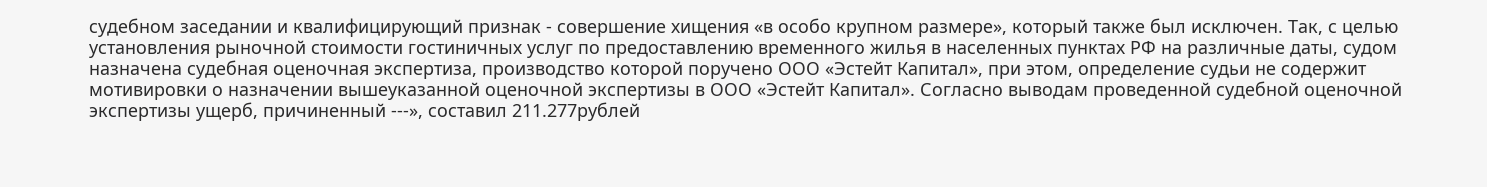судебном заседании и квалифицирующий признак - совершение хищения «в особо крупном размере», который также был исключен. Так, с целью установления рыночной стоимости гостиничных услуг по предоставлению временного жилья в населенных пунктах РФ на различные даты, судом назначена судебная оценочная экспертиза, производство которой поручено ООО «Эстейт Капитал», при этом, определение судьи не содержит мотивировки о назначении вышеуказанной оценочной экспертизы в ООО «Эстейт Капитал». Согласно выводам проведенной судебной оценочной экспертизы ущерб, причиненный ---», составил 211.277рублей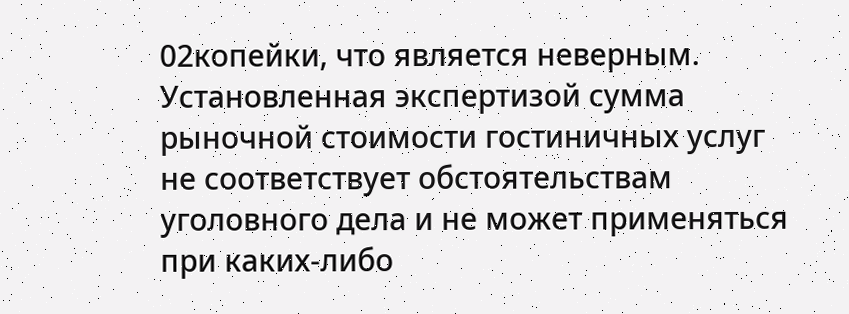02копейки, что является неверным. Установленная экспертизой сумма рыночной стоимости гостиничных услуг не соответствует обстоятельствам уголовного дела и не может применяться при каких-либо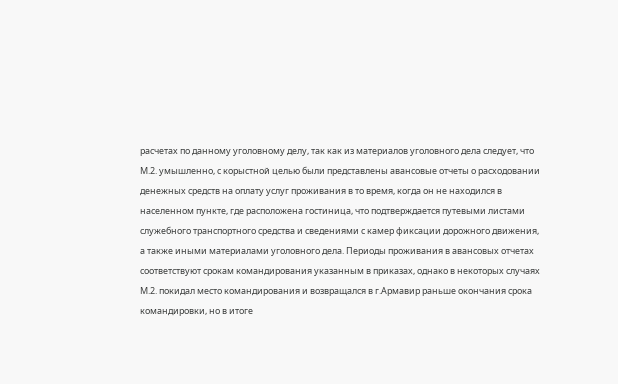расчетах по данному уголовному делу, так как из материалов уголовного дела следует, что М.2. умышленно, с корыстной целью были представлены авансовые отчеты о расходовании денежных средств на оплату услуг проживания в то время, когда он не находился в населенном пункте, где расположена гостиница, что подтверждается путевыми листами служебного транспортного средства и сведениями с камер фиксации дорожного движения, а также иными материалами уголовного дела. Периоды проживания в авансовых отчетах соответствуют срокам командирования указанным в приказах, однако в некоторых случаях М.2. покидал место командирования и возвращался в г.Армавир раньше окончания срока командировки, но в итоге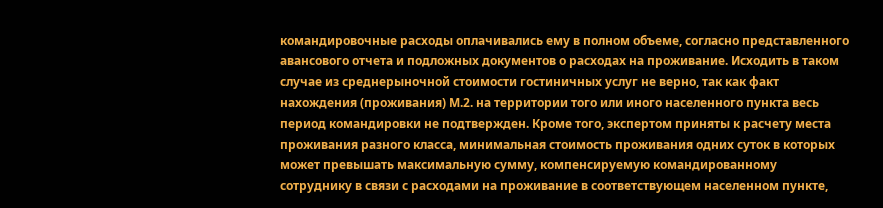командировочные расходы оплачивались ему в полном объеме, согласно представленного авансового отчета и подложных документов о расходах на проживание. Исходить в таком случае из среднерыночной стоимости гостиничных услуг не верно, так как факт нахождения (проживания) М.2. на территории того или иного населенного пункта весь период командировки не подтвержден. Кроме того, экспертом приняты к расчету места проживания разного класса, минимальная стоимость проживания одних суток в которых может превышать максимальную сумму, компенсируемую командированному сотруднику в связи с расходами на проживание в соответствующем населенном пункте,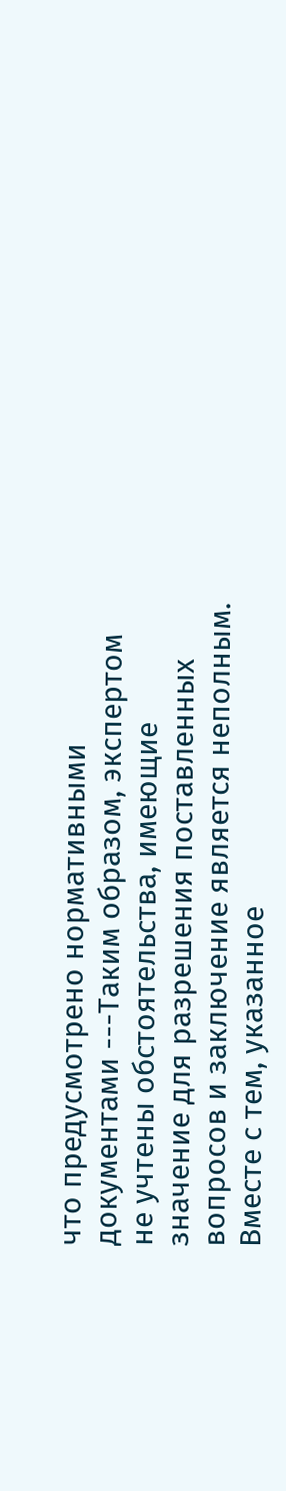что предусмотрено нормативными документами ---Таким образом, экспертом не учтены обстоятельства, имеющие значение для разрешения поставленных вопросов и заключение является неполным. Вместе с тем, указанное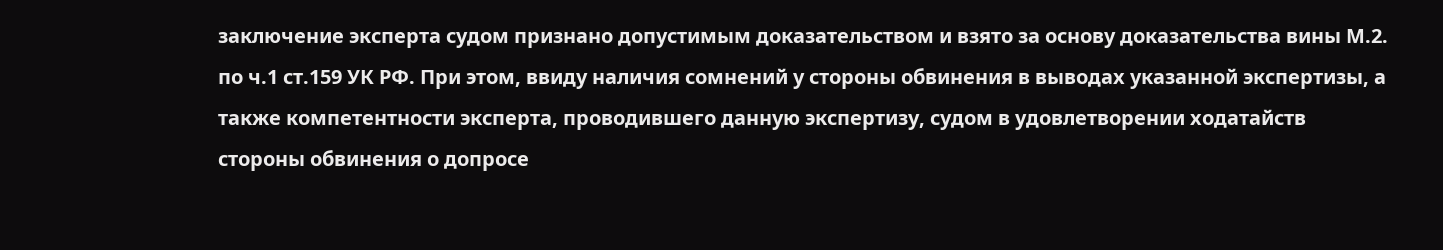заключение эксперта судом признано допустимым доказательством и взято за основу доказательства вины М.2. по ч.1 ст.159 УК РФ. При этом, ввиду наличия сомнений у стороны обвинения в выводах указанной экспертизы, а также компетентности эксперта, проводившего данную экспертизу, судом в удовлетворении ходатайств стороны обвинения о допросе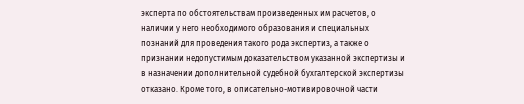эксперта по обстоятельствам произведенных им расчетов, о наличии у него необходимого образования и специальных познаний для проведения такого рода экспертиз, а также о признании недопустимым доказательством указанной экспертизы и в назначении дополнительной судебной бухгалтерской экспертизы отказано. Кроме того, в описательно-мотивировочной части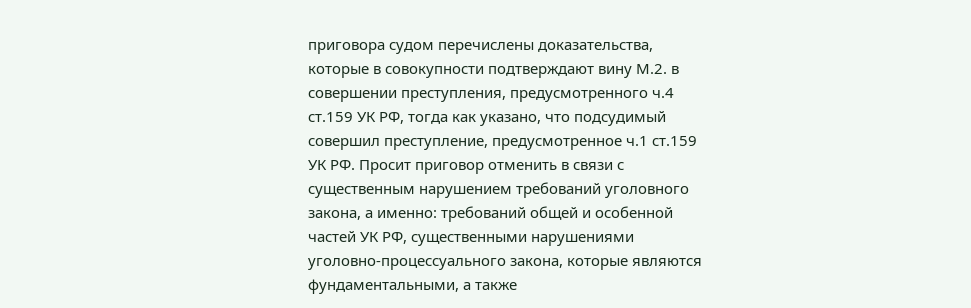приговора судом перечислены доказательства, которые в совокупности подтверждают вину М.2. в совершении преступления, предусмотренного ч.4 ст.159 УК РФ, тогда как указано, что подсудимый совершил преступление, предусмотренное ч.1 ст.159 УК РФ. Просит приговор отменить в связи с существенным нарушением требований уголовного закона, а именно: требований общей и особенной частей УК РФ, существенными нарушениями уголовно-процессуального закона, которые являются фундаментальными, а также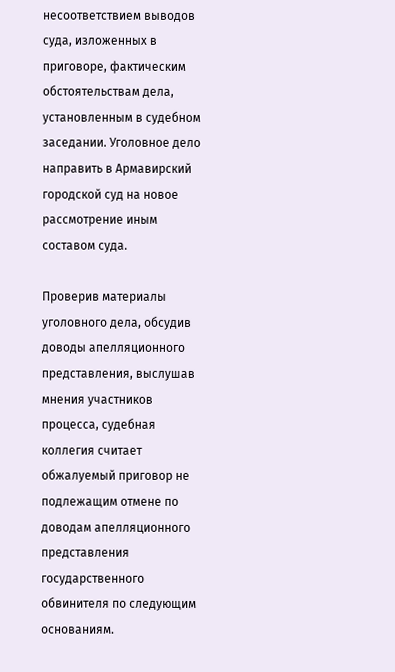несоответствием выводов суда, изложенных в приговоре, фактическим обстоятельствам дела, установленным в судебном заседании. Уголовное дело направить в Армавирский городской суд на новое рассмотрение иным составом суда.

Проверив материалы уголовного дела, обсудив доводы апелляционного представления, выслушав мнения участников процесса, судебная коллегия считает обжалуемый приговор не подлежащим отмене по доводам апелляционного представления государственного обвинителя по следующим основаниям.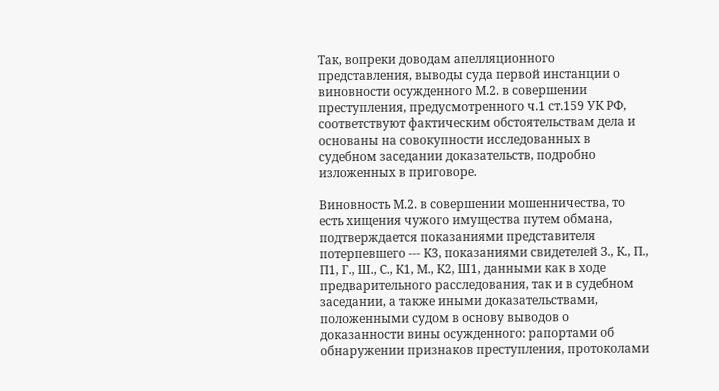Так, вопреки доводам апелляционного представления, выводы суда первой инстанции о виновности осужденного М.2. в совершении преступления, предусмотренного ч.1 ст.159 УК РФ, соответствуют фактическим обстоятельствам дела и основаны на совокупности исследованных в судебном заседании доказательств, подробно изложенных в приговоре.

Виновность М.2. в совершении мошенничества, то есть хищения чужого имущества путем обмана, подтверждается показаниями представителя потерпевшего --- К3, показаниями свидетелей З., К., П., П1, Г., Ш., С., К1, М., К2, Ш1, данными как в ходе предварительного расследования, так и в судебном заседании, а также иными доказательствами, положенными судом в основу выводов о доказанности вины осужденного: рапортами об обнаружении признаков преступления, протоколами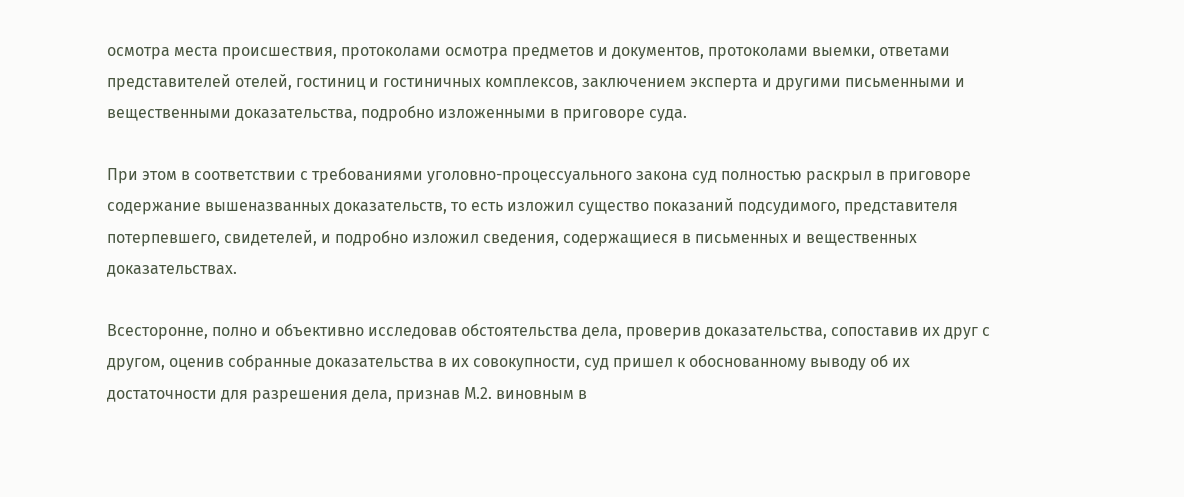осмотра места происшествия, протоколами осмотра предметов и документов, протоколами выемки, ответами представителей отелей, гостиниц и гостиничных комплексов, заключением эксперта и другими письменными и вещественными доказательства, подробно изложенными в приговоре суда.

При этом в соответствии с требованиями уголовно-процессуального закона суд полностью раскрыл в приговоре содержание вышеназванных доказательств, то есть изложил существо показаний подсудимого, представителя потерпевшего, свидетелей, и подробно изложил сведения, содержащиеся в письменных и вещественных доказательствах.

Всесторонне, полно и объективно исследовав обстоятельства дела, проверив доказательства, сопоставив их друг с другом, оценив собранные доказательства в их совокупности, суд пришел к обоснованному выводу об их достаточности для разрешения дела, признав М.2. виновным в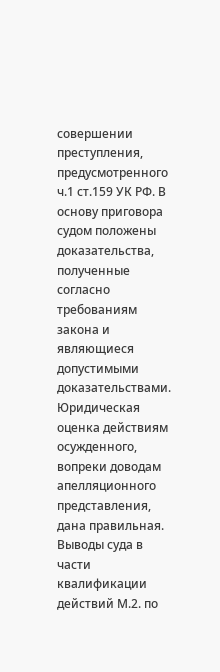совершении преступления, предусмотренного ч.1 ст.159 УК РФ. В основу приговора судом положены доказательства, полученные согласно требованиям закона и являющиеся допустимыми доказательствами. Юридическая оценка действиям осужденного, вопреки доводам апелляционного представления, дана правильная. Выводы суда в части квалификации действий М.2. по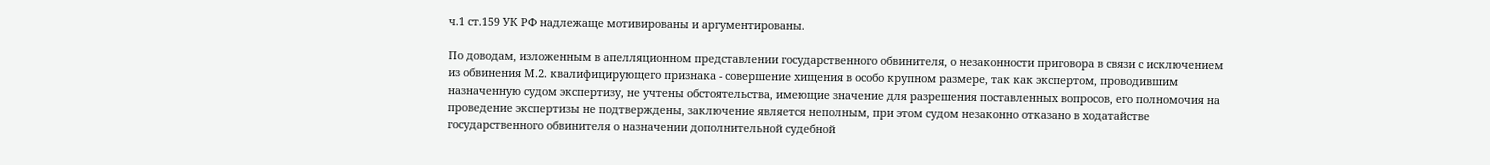ч.1 ст.159 УК РФ надлежаще мотивированы и аргументированы.

По доводам, изложенным в апелляционном представлении государственного обвинителя, о незаконности приговора в связи с исключением из обвинения М.2. квалифицирующего признака - совершение хищения в особо крупном размере, так как экспертом, проводившим назначенную судом экспертизу, не учтены обстоятельства, имеющие значение для разрешения поставленных вопросов, его полномочия на проведение экспертизы не подтверждены, заключение является неполным, при этом судом незаконно отказано в ходатайстве государственного обвинителя о назначении дополнительной судебной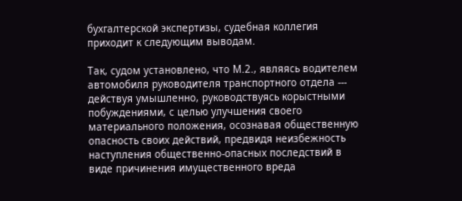бухгалтерской экспертизы, судебная коллегия приходит к следующим выводам.

Так, судом установлено, что М.2., являясь водителем автомобиля руководителя транспортного отдела --- действуя умышленно, руководствуясь корыстными побуждениями, с целью улучшения своего материального положения, осознавая общественную опасность своих действий, предвидя неизбежность наступления общественно-опасных последствий в виде причинения имущественного вреда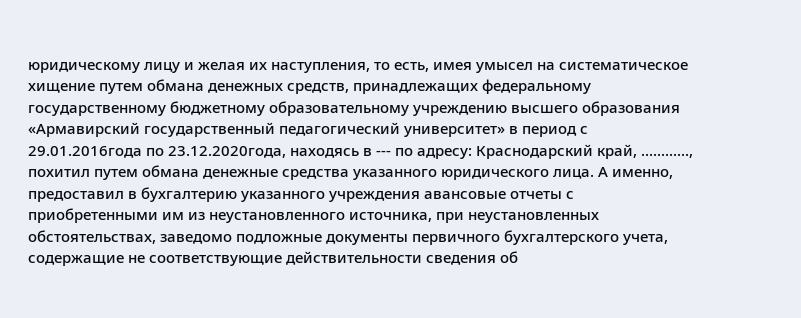юридическому лицу и желая их наступления, то есть, имея умысел на систематическое хищение путем обмана денежных средств, принадлежащих федеральному государственному бюджетному образовательному учреждению высшего образования «Армавирский государственный педагогический университет» в период с 29.01.2016года по 23.12.2020года, находясь в --- по адресу: Краснодарский край, ............, похитил путем обмана денежные средства указанного юридического лица. А именно, предоставил в бухгалтерию указанного учреждения авансовые отчеты с приобретенными им из неустановленного источника, при неустановленных обстоятельствах, заведомо подложные документы первичного бухгалтерского учета, содержащие не соответствующие действительности сведения об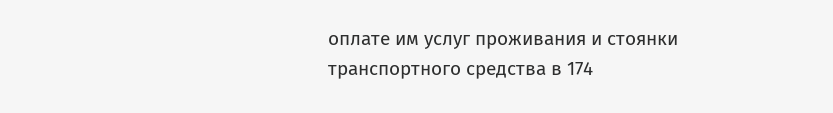оплате им услуг проживания и стоянки транспортного средства в 174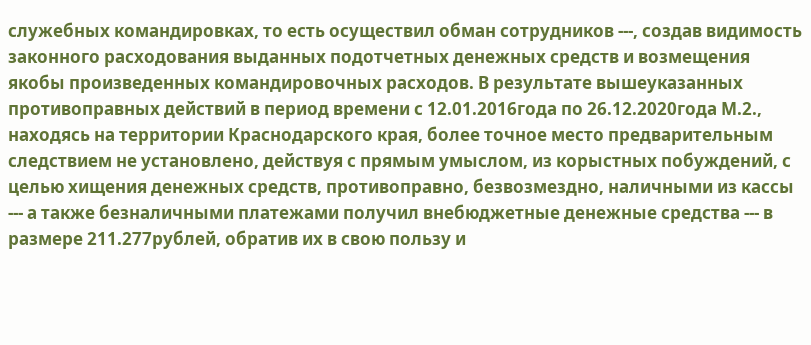служебных командировках, то есть осуществил обман сотрудников ---, создав видимость законного расходования выданных подотчетных денежных средств и возмещения якобы произведенных командировочных расходов. В результате вышеуказанных противоправных действий в период времени с 12.01.2016года по 26.12.2020года М.2., находясь на территории Краснодарского края, более точное место предварительным следствием не установлено, действуя с прямым умыслом, из корыстных побуждений, с целью хищения денежных средств, противоправно, безвозмездно, наличными из кассы --- а также безналичными платежами получил внебюджетные денежные средства --- в размере 211.277рублей, обратив их в свою пользу и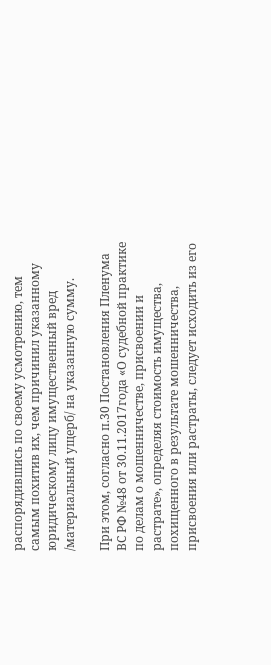распорядившись по своему усмотрению, тем самым похитив их, чем причинил указанному юридическому лицу имущественный вред /материальный ущерб/ на указанную сумму.

При этом, согласно п.30 Постановления Пленума ВС РФ №48 от 30.11.2017года «О судебной практике по делам о мошенничестве, присвоении и растрате», определяя стоимость имущества, похищенного в результате мошенничества, присвоения или растраты, следует исходить из его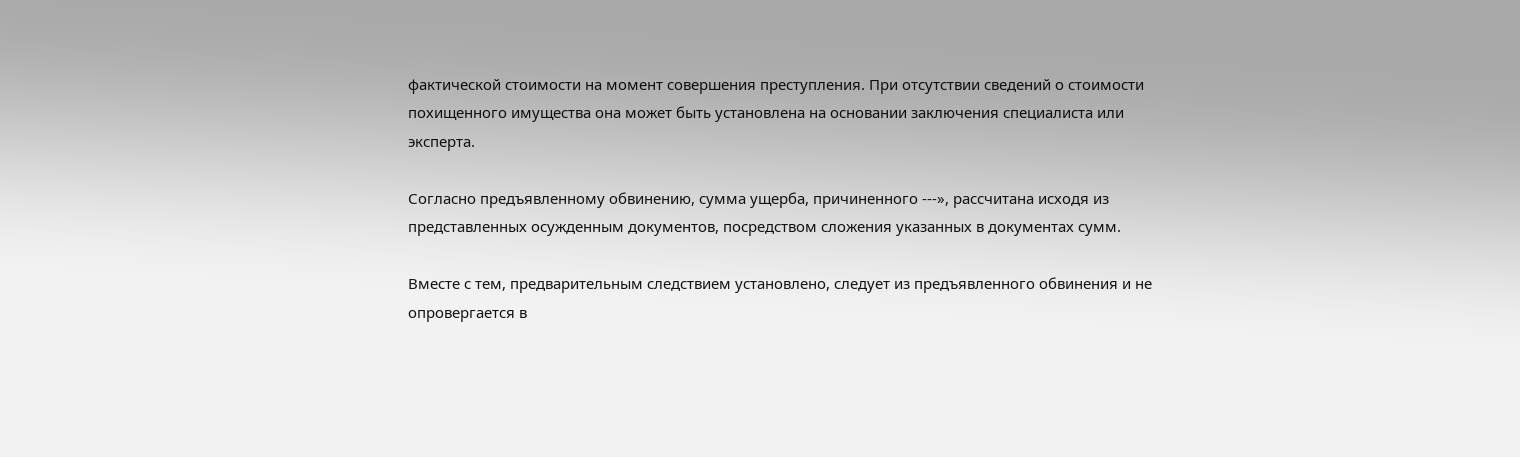фактической стоимости на момент совершения преступления. При отсутствии сведений о стоимости похищенного имущества она может быть установлена на основании заключения специалиста или эксперта.

Согласно предъявленному обвинению, сумма ущерба, причиненного ---», рассчитана исходя из представленных осужденным документов, посредством сложения указанных в документах сумм.

Вместе с тем, предварительным следствием установлено, следует из предъявленного обвинения и не опровергается в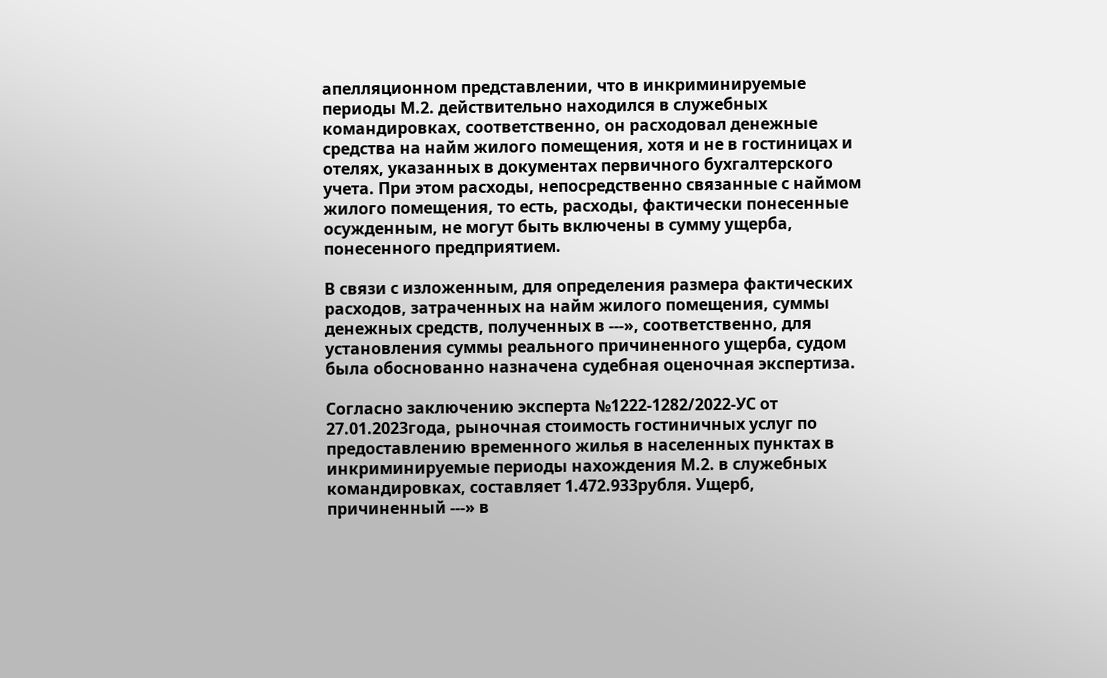апелляционном представлении, что в инкриминируемые периоды М.2. действительно находился в служебных командировках, соответственно, он расходовал денежные средства на найм жилого помещения, хотя и не в гостиницах и отелях, указанных в документах первичного бухгалтерского учета. При этом расходы, непосредственно связанные с наймом жилого помещения, то есть, расходы, фактически понесенные осужденным, не могут быть включены в сумму ущерба, понесенного предприятием.

В связи с изложенным, для определения размера фактических расходов, затраченных на найм жилого помещения, суммы денежных средств, полученных в ---», соответственно, для установления суммы реального причиненного ущерба, судом была обоснованно назначена судебная оценочная экспертиза.

Согласно заключению эксперта №1222-1282/2022-УС от 27.01.2023года, рыночная стоимость гостиничных услуг по предоставлению временного жилья в населенных пунктах в инкриминируемые периоды нахождения М.2. в служебных командировках, составляет 1.472.933рубля. Ущерб, причиненный ---» в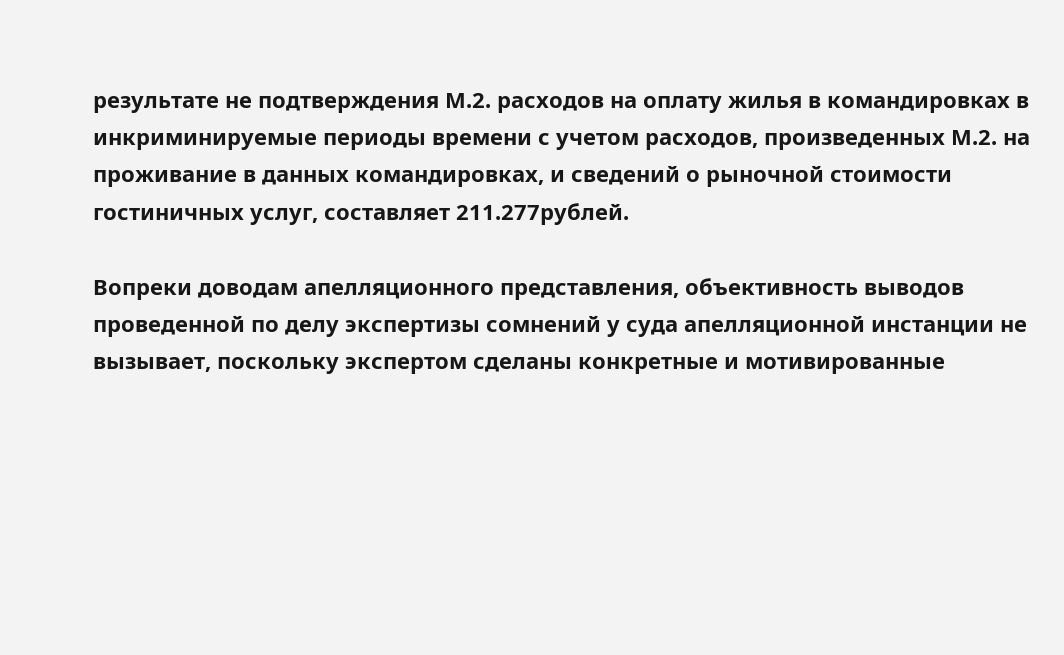результате не подтверждения М.2. расходов на оплату жилья в командировках в инкриминируемые периоды времени с учетом расходов, произведенных М.2. на проживание в данных командировках, и сведений о рыночной стоимости гостиничных услуг, составляет 211.277рублей.

Вопреки доводам апелляционного представления, объективность выводов проведенной по делу экспертизы сомнений у суда апелляционной инстанции не вызывает, поскольку экспертом сделаны конкретные и мотивированные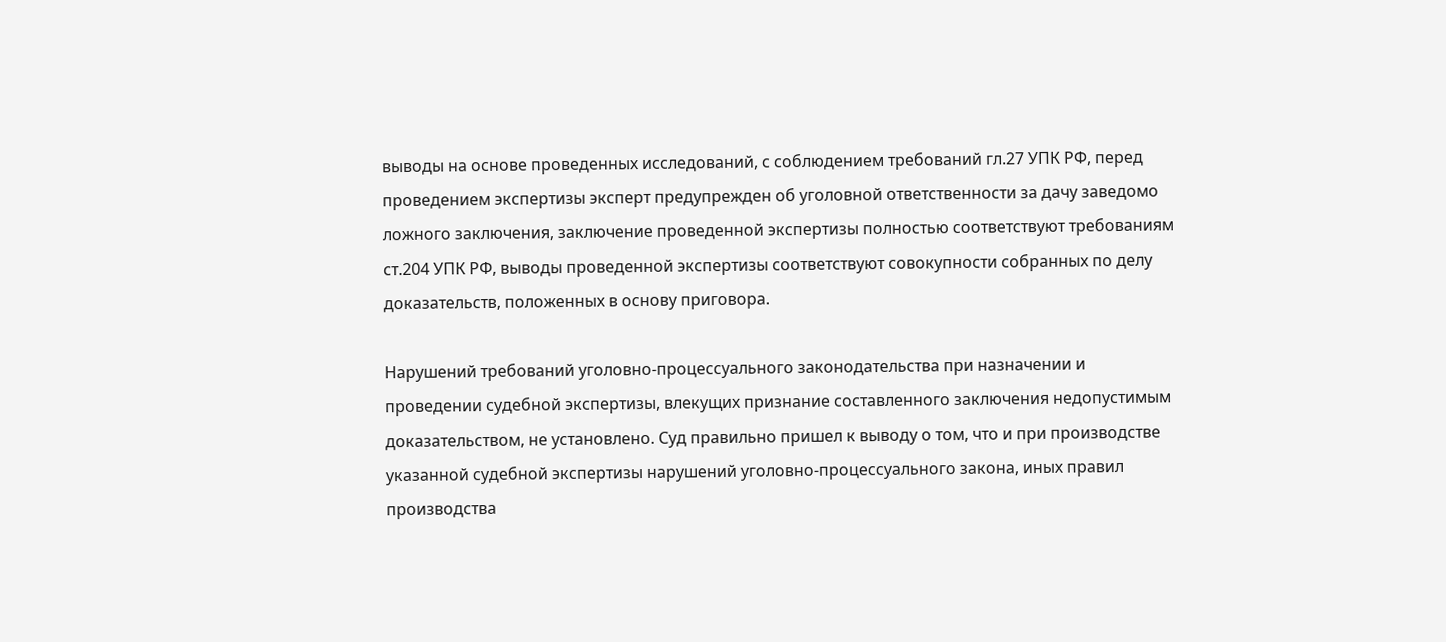выводы на основе проведенных исследований, с соблюдением требований гл.27 УПК РФ, перед проведением экспертизы эксперт предупрежден об уголовной ответственности за дачу заведомо ложного заключения, заключение проведенной экспертизы полностью соответствуют требованиям ст.204 УПК РФ, выводы проведенной экспертизы соответствуют совокупности собранных по делу доказательств, положенных в основу приговора.

Нарушений требований уголовно-процессуального законодательства при назначении и проведении судебной экспертизы, влекущих признание составленного заключения недопустимым доказательством, не установлено. Суд правильно пришел к выводу о том, что и при производстве указанной судебной экспертизы нарушений уголовно-процессуального закона, иных правил производства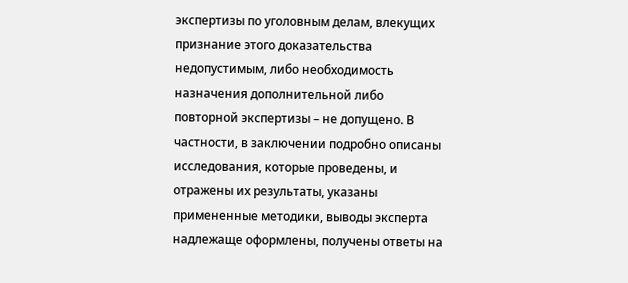экспертизы по уголовным делам, влекущих признание этого доказательства недопустимым, либо необходимость назначения дополнительной либо повторной экспертизы – не допущено. В частности, в заключении подробно описаны исследования, которые проведены, и отражены их результаты, указаны примененные методики, выводы эксперта надлежаще оформлены, получены ответы на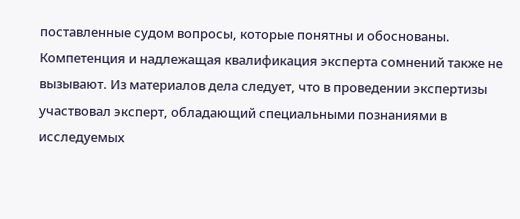поставленные судом вопросы, которые понятны и обоснованы. Компетенция и надлежащая квалификация эксперта сомнений также не вызывают. Из материалов дела следует, что в проведении экспертизы участвовал эксперт, обладающий специальными познаниями в исследуемых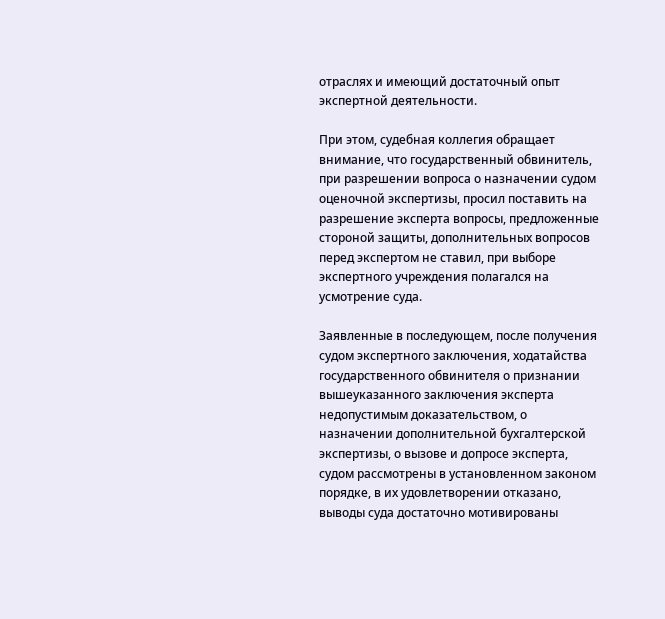отраслях и имеющий достаточный опыт экспертной деятельности.

При этом, судебная коллегия обращает внимание, что государственный обвинитель, при разрешении вопроса о назначении судом оценочной экспертизы, просил поставить на разрешение эксперта вопросы, предложенные стороной защиты, дополнительных вопросов перед экспертом не ставил, при выборе экспертного учреждения полагался на усмотрение суда.

Заявленные в последующем, после получения судом экспертного заключения, ходатайства государственного обвинителя о признании вышеуказанного заключения эксперта недопустимым доказательством, о назначении дополнительной бухгалтерской экспертизы, о вызове и допросе эксперта, судом рассмотрены в установленном законом порядке, в их удовлетворении отказано, выводы суда достаточно мотивированы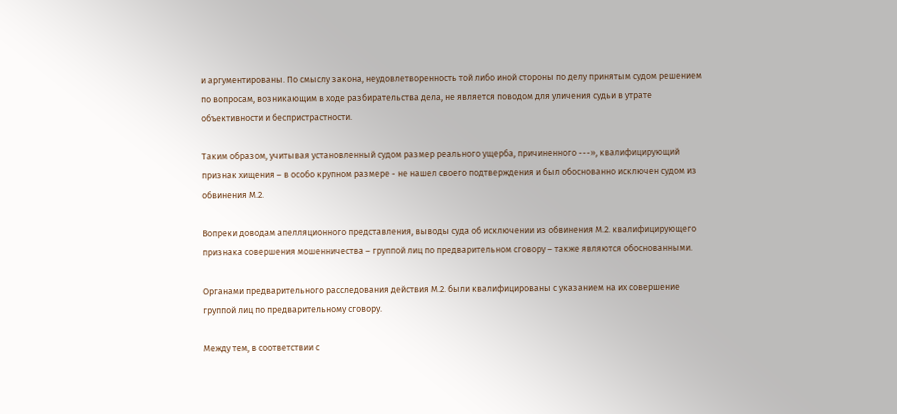и аргументированы. По смыслу закона, неудовлетворенность той либо иной стороны по делу принятым судом решением по вопросам, возникающим в ходе разбирательства дела, не является поводом для уличения судьи в утрате объективности и беспристрастности.

Таким образом, учитывая установленный судом размер реального ущерба, причиненного ---», квалифицирующий признак хищения – в особо крупном размере - не нашел своего подтверждения и был обоснованно исключен судом из обвинения М.2.

Вопреки доводам апелляционного представления, выводы суда об исключении из обвинения М.2. квалифицирующего признака совершения мошенничества – группой лиц по предварительном сговору – также являются обоснованными.

Органами предварительного расследования действия М.2. были квалифицированы с указанием на их совершение группой лиц по предварительному сговору.

Между тем, в соответствии с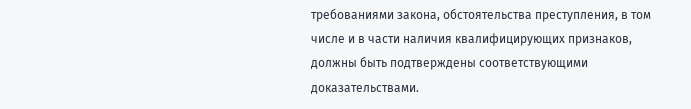требованиями закона, обстоятельства преступления, в том числе и в части наличия квалифицирующих признаков, должны быть подтверждены соответствующими доказательствами.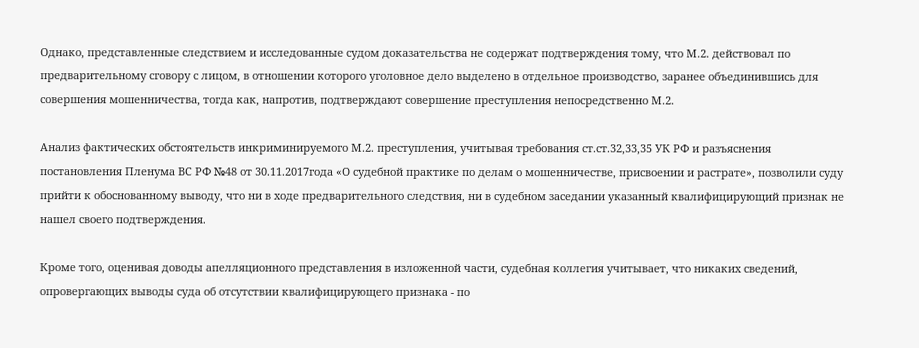Однако, представленные следствием и исследованные судом доказательства не содержат подтверждения тому, что М.2. действовал по предварительному сговору с лицом, в отношении которого уголовное дело выделено в отдельное производство, заранее объединившись для совершения мошенничества, тогда как, напротив, подтверждают совершение преступления непосредственно М.2.

Анализ фактических обстоятельств инкриминируемого М.2. преступления, учитывая требования ст.ст.32,33,35 УК РФ и разъяснения постановления Пленума ВС РФ №48 от 30.11.2017года «О судебной практике по делам о мошенничестве, присвоении и растрате», позволили суду прийти к обоснованному выводу, что ни в ходе предварительного следствия, ни в судебном заседании указанный квалифицирующий признак не нашел своего подтверждения.

Кроме того, оценивая доводы апелляционного представления в изложенной части, судебная коллегия учитывает, что никаких сведений, опровергающих выводы суда об отсутствии квалифицирующего признака - по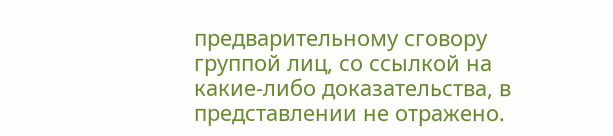предварительному сговору группой лиц, со ссылкой на какие-либо доказательства, в представлении не отражено.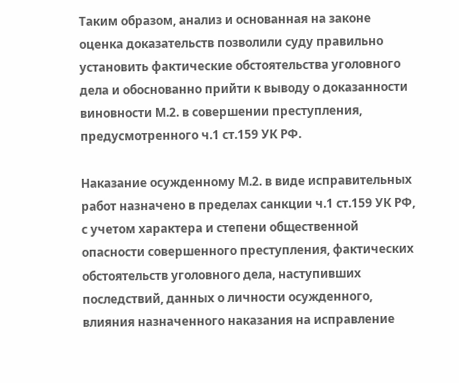Таким образом, анализ и основанная на законе оценка доказательств позволили суду правильно установить фактические обстоятельства уголовного дела и обоснованно прийти к выводу о доказанности виновности М.2. в совершении преступления, предусмотренного ч.1 ст.159 УК РФ.

Наказание осужденному М.2. в виде исправительных работ назначено в пределах санкции ч.1 ст.159 УК РФ, с учетом характера и степени общественной опасности совершенного преступления, фактических обстоятельств уголовного дела, наступивших последствий, данных о личности осужденного, влияния назначенного наказания на исправление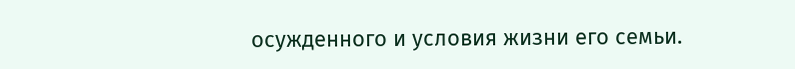осужденного и условия жизни его семьи.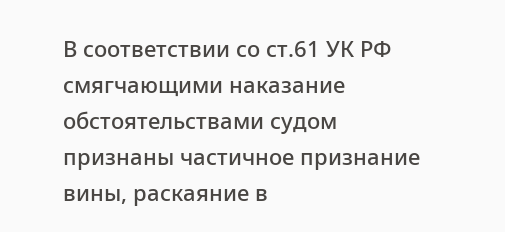В соответствии со ст.61 УК РФ смягчающими наказание обстоятельствами судом признаны частичное признание вины, раскаяние в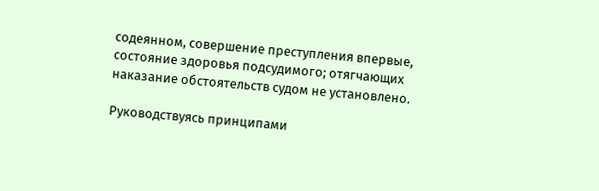содеянном, совершение преступления впервые, состояние здоровья подсудимого; отягчающих наказание обстоятельств судом не установлено.

Руководствуясь принципами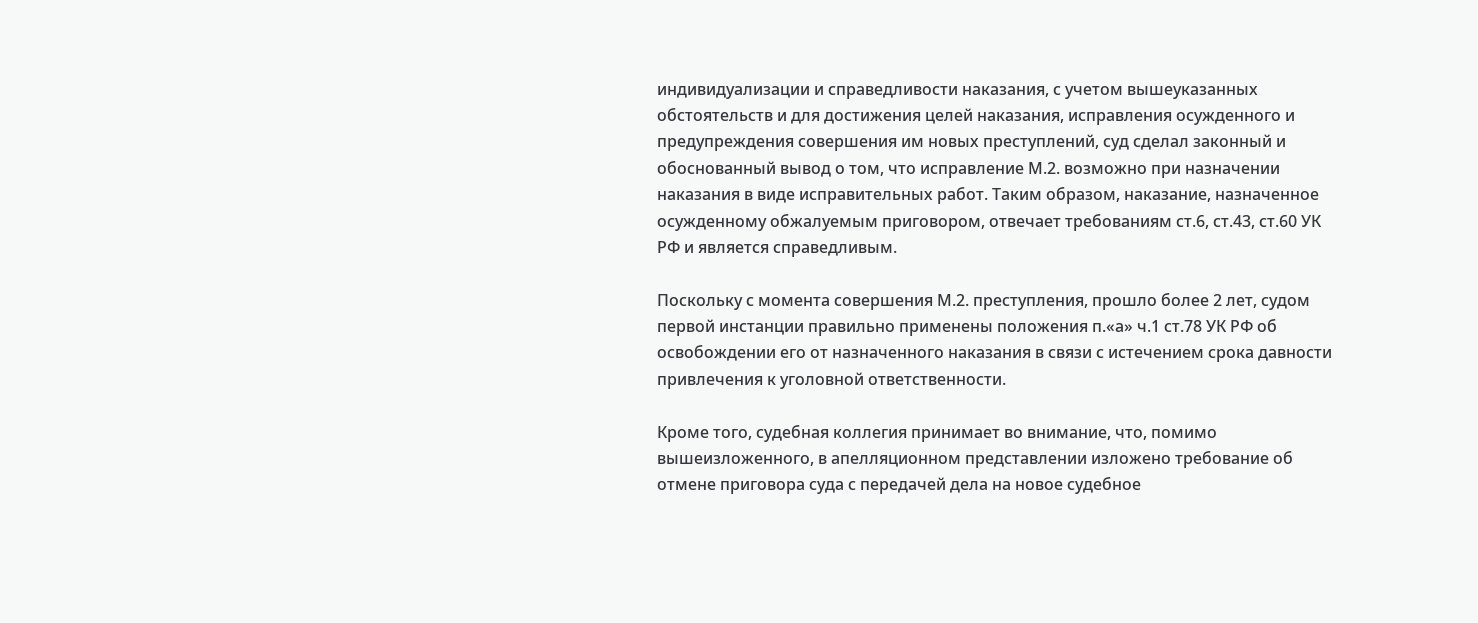индивидуализации и справедливости наказания, с учетом вышеуказанных обстоятельств и для достижения целей наказания, исправления осужденного и предупреждения совершения им новых преступлений, суд сделал законный и обоснованный вывод о том, что исправление М.2. возможно при назначении наказания в виде исправительных работ. Таким образом, наказание, назначенное осужденному обжалуемым приговором, отвечает требованиям ст.6, ст.43, ст.60 УК РФ и является справедливым.

Поскольку с момента совершения М.2. преступления, прошло более 2 лет, судом первой инстанции правильно применены положения п.«а» ч.1 ст.78 УК РФ об освобождении его от назначенного наказания в связи с истечением срока давности привлечения к уголовной ответственности.

Кроме того, судебная коллегия принимает во внимание, что, помимо вышеизложенного, в апелляционном представлении изложено требование об отмене приговора суда с передачей дела на новое судебное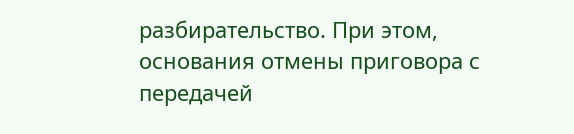разбирательство. При этом, основания отмены приговора с передачей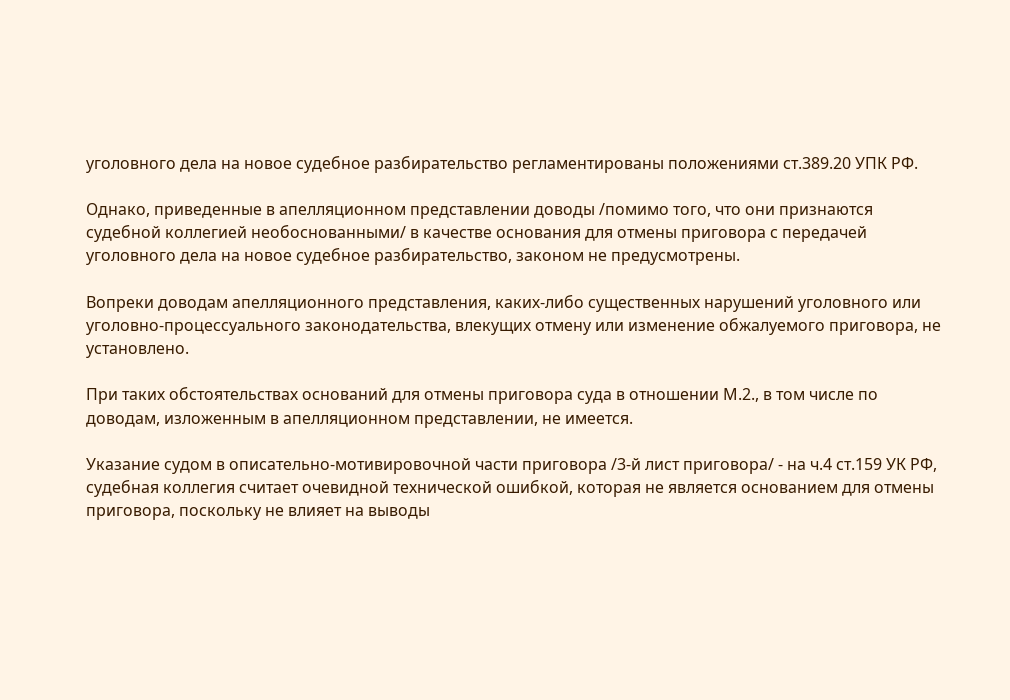уголовного дела на новое судебное разбирательство регламентированы положениями ст.389.20 УПК РФ.

Однако, приведенные в апелляционном представлении доводы /помимо того, что они признаются судебной коллегией необоснованными/ в качестве основания для отмены приговора с передачей уголовного дела на новое судебное разбирательство, законом не предусмотрены.

Вопреки доводам апелляционного представления, каких-либо существенных нарушений уголовного или уголовно-процессуального законодательства, влекущих отмену или изменение обжалуемого приговора, не установлено.

При таких обстоятельствах оснований для отмены приговора суда в отношении М.2., в том числе по доводам, изложенным в апелляционном представлении, не имеется.

Указание судом в описательно-мотивировочной части приговора /3-й лист приговора/ - на ч.4 ст.159 УК РФ, судебная коллегия считает очевидной технической ошибкой, которая не является основанием для отмены приговора, поскольку не влияет на выводы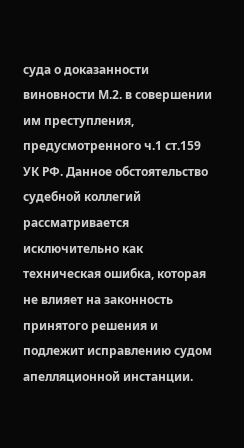суда о доказанности виновности М.2. в совершении им преступления, предусмотренного ч.1 ст.159 УК РФ. Данное обстоятельство судебной коллегий рассматривается исключительно как техническая ошибка, которая не влияет на законность принятого решения и подлежит исправлению судом апелляционной инстанции.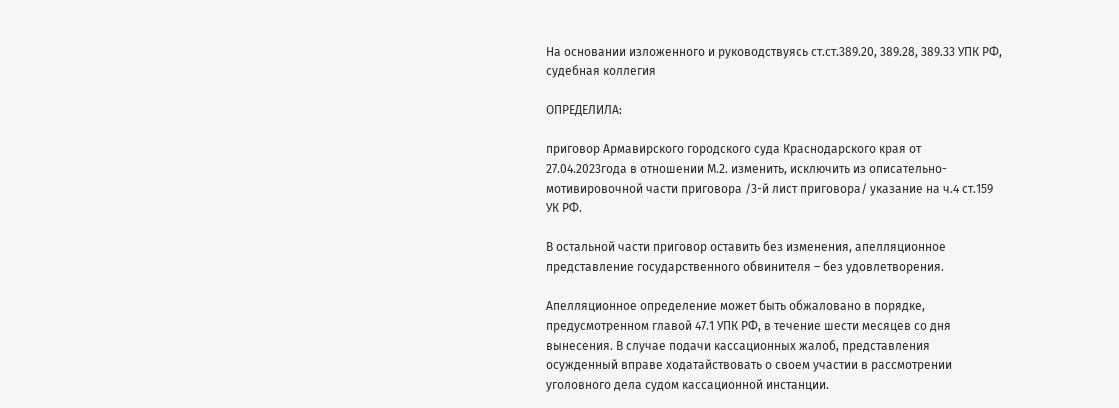На основании изложенного и руководствуясь ст.ст.389.20, 389.28, 389.33 УПК РФ, судебная коллегия

ОПРЕДЕЛИЛА:

приговор Армавирского городского суда Краснодарского края от 27.04.2023года в отношении М.2. изменить, исключить из описательно-мотивировочной части приговора /3-й лист приговора/ указание на ч.4 ст.159 УК РФ.

В остальной части приговор оставить без изменения, апелляционное представление государственного обвинителя – без удовлетворения.

Апелляционное определение может быть обжаловано в порядке, предусмотренном главой 47.1 УПК РФ, в течение шести месяцев со дня вынесения. В случае подачи кассационных жалоб, представления осужденный вправе ходатайствовать о своем участии в рассмотрении уголовного дела судом кассационной инстанции.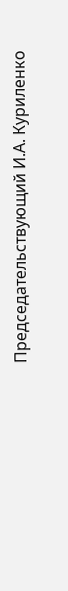Председательствующий И.А. Куриленко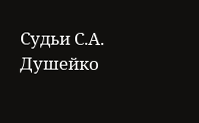Судьи С.А. Душейко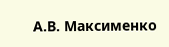А.В. Максименко